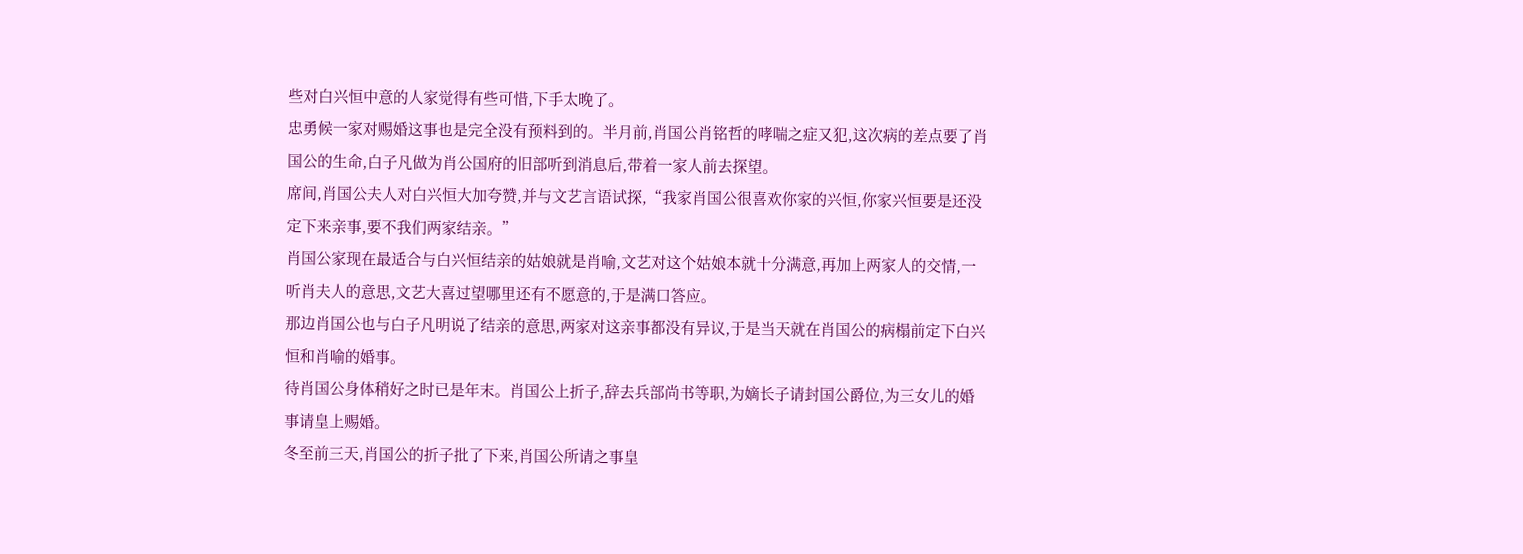些对白兴恒中意的人家觉得有些可惜,下手太晚了。
忠勇候一家对赐婚这事也是完全没有预料到的。半月前,肖国公肖铭哲的哮喘之症又犯,这次病的差点要了肖国公的生命,白子凡做为肖公国府的旧部听到消息后,带着一家人前去探望。
席间,肖国公夫人对白兴恒大加夸赞,并与文艺言语试探,“我家肖国公很喜欢你家的兴恒,你家兴恒要是还没定下来亲事,要不我们两家结亲。”
肖国公家现在最适合与白兴恒结亲的姑娘就是肖喻,文艺对这个姑娘本就十分满意,再加上两家人的交情,一听肖夫人的意思,文艺大喜过望哪里还有不愿意的,于是满口答应。
那边肖国公也与白子凡明说了结亲的意思,两家对这亲事都没有异议,于是当天就在肖国公的病榻前定下白兴恒和肖喻的婚事。
待肖国公身体稍好之时已是年末。肖国公上折子,辞去兵部尚书等职,为嫡长子请封国公爵位,为三女儿的婚事请皇上赐婚。
冬至前三天,肖国公的折子批了下来,肖国公所请之事皇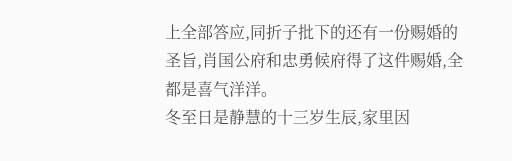上全部答应,同折子批下的还有一份赐婚的圣旨,肖国公府和忠勇候府得了这件赐婚,全都是喜气洋洋。
冬至日是静慧的十三岁生辰,家里因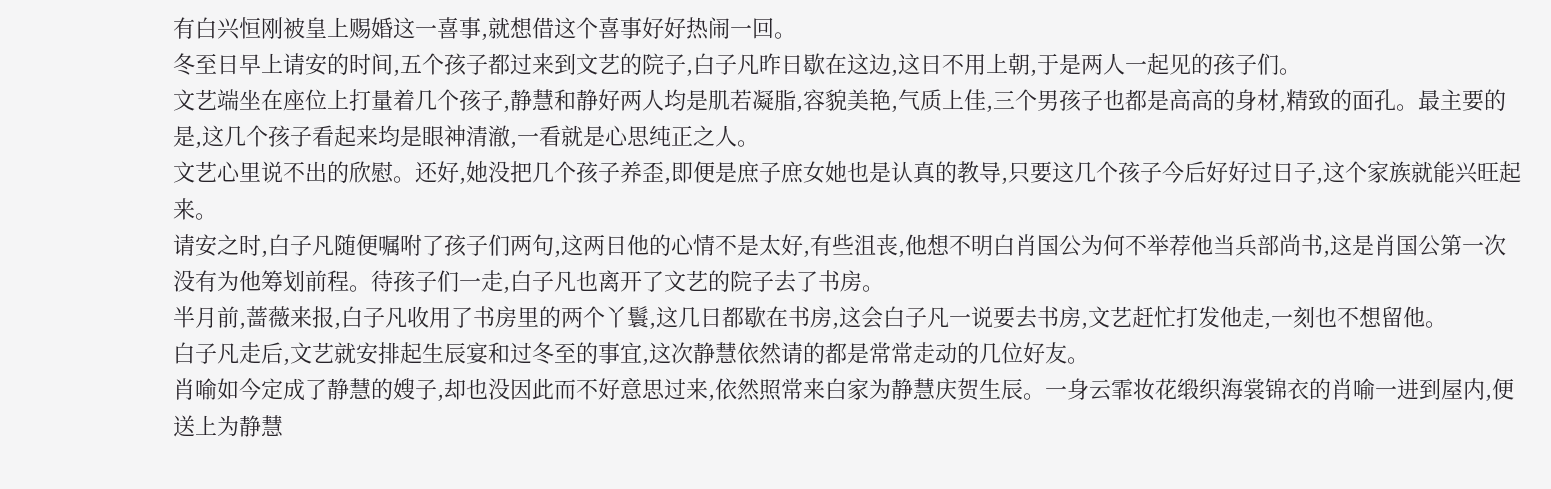有白兴恒刚被皇上赐婚这一喜事,就想借这个喜事好好热闹一回。
冬至日早上请安的时间,五个孩子都过来到文艺的院子,白子凡昨日歇在这边,这日不用上朝,于是两人一起见的孩子们。
文艺端坐在座位上打量着几个孩子,静慧和静好两人均是肌若凝脂,容貌美艳,气质上佳,三个男孩子也都是高高的身材,精致的面孔。最主要的是,这几个孩子看起来均是眼神清澈,一看就是心思纯正之人。
文艺心里说不出的欣慰。还好,她没把几个孩子养歪,即便是庶子庶女她也是认真的教导,只要这几个孩子今后好好过日子,这个家族就能兴旺起来。
请安之时,白子凡随便嘱咐了孩子们两句,这两日他的心情不是太好,有些沮丧,他想不明白肖国公为何不举荐他当兵部尚书,这是肖国公第一次没有为他筹划前程。待孩子们一走,白子凡也离开了文艺的院子去了书房。
半月前,蔷薇来报,白子凡收用了书房里的两个丫鬟,这几日都歇在书房,这会白子凡一说要去书房,文艺赶忙打发他走,一刻也不想留他。
白子凡走后,文艺就安排起生辰宴和过冬至的事宜,这次静慧依然请的都是常常走动的几位好友。
肖喻如今定成了静慧的嫂子,却也没因此而不好意思过来,依然照常来白家为静慧庆贺生辰。一身云霏妆花缎织海裳锦衣的肖喻一进到屋内,便送上为静慧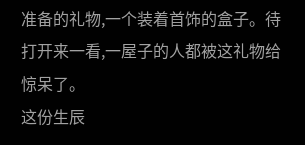准备的礼物,一个装着首饰的盒子。待打开来一看,一屋子的人都被这礼物给惊呆了。
这份生辰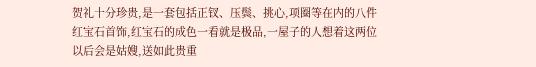贺礼十分珍贵,是一套包括正钗、压鬓、挑心,项圈等在内的八件红宝石首饰,红宝石的成色一看就是极品,一屋子的人想着这两位以后会是姑嫂,送如此贵重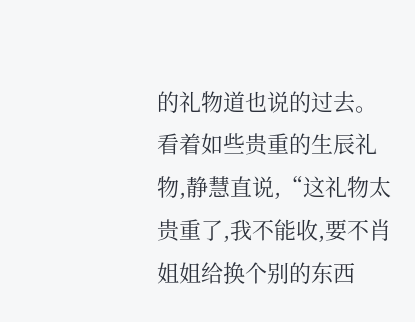的礼物道也说的过去。
看着如些贵重的生辰礼物,静慧直说,“这礼物太贵重了,我不能收,要不肖姐姐给换个别的东西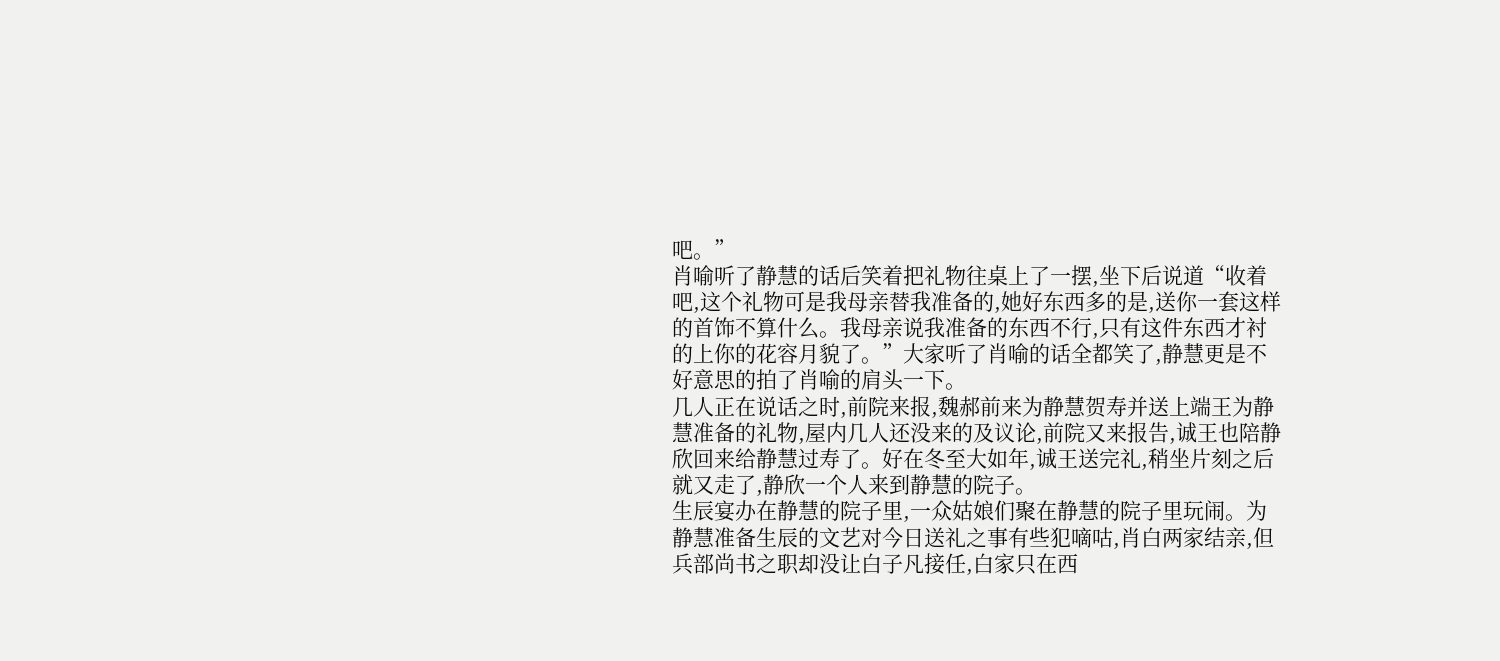吧。”
肖喻听了静慧的话后笑着把礼物往桌上了一摆,坐下后说道“收着吧,这个礼物可是我母亲替我准备的,她好东西多的是,送你一套这样的首饰不算什么。我母亲说我准备的东西不行,只有这件东西才衬的上你的花容月貌了。”大家听了肖喻的话全都笑了,静慧更是不好意思的拍了肖喻的肩头一下。
几人正在说话之时,前院来报,魏郝前来为静慧贺寿并送上端王为静慧准备的礼物,屋内几人还没来的及议论,前院又来报告,诚王也陪静欣回来给静慧过寿了。好在冬至大如年,诚王送完礼,稍坐片刻之后就又走了,静欣一个人来到静慧的院子。
生辰宴办在静慧的院子里,一众姑娘们聚在静慧的院子里玩闹。为静慧准备生辰的文艺对今日送礼之事有些犯嘀咕,肖白两家结亲,但兵部尚书之职却没让白子凡接任,白家只在西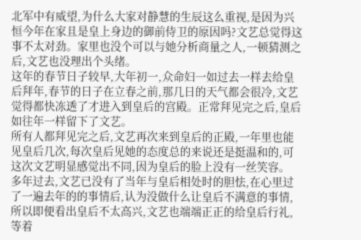北军中有威望,为什么大家对静慧的生辰这么重视,是因为兴恒今年在家且是皇上身边的御前侍卫的原因吗?文艺总觉得这事不太对劲。家里也没个可以与她分析商量之人,一顿猜测之后,文艺也没理出个头绪。
这年的春节日子较早,大年初一,众命妇一如过去一样去给皇后拜年,春节的日子在立春之前,那几日的天气都会很冷,文艺觉得都快冻透了才进入到皇后的宫殿。正常拜见完之后,皇后如往年一样留下了文艺。
所有人都拜见完之后,文艺再次来到皇后的正殿,一年里也能见皇后几次,每次皇后见她的态度总的来说还是挺温和的,可这次文艺明显感觉出不同,因为皇后的脸上没有一丝笑容。
多年过去,文艺已没有了当年与皇后相处时的胆怯,在心里过了一遍去年的的事情后,认为没做什么让皇后不满意的事情,所以即便看出皇后不太高兴,文艺也端端正正的给皇后行礼,等着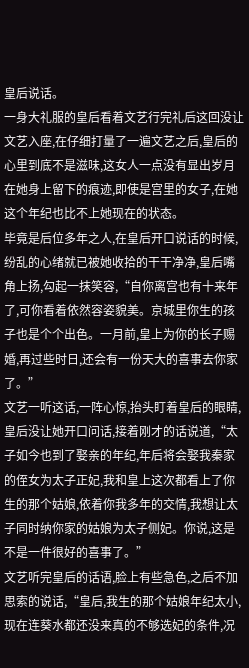皇后说话。
一身大礼服的皇后看着文艺行完礼后这回没让文艺入座,在仔细打量了一遍文艺之后,皇后的心里到底不是滋味,这女人一点没有显出岁月在她身上留下的痕迹,即使是宫里的女子,在她这个年纪也比不上她现在的状态。
毕竟是后位多年之人,在皇后开口说话的时候,纷乱的心绪就已被她收拾的干干净净,皇后嘴角上扬,勾起一抹笑容,“自你离宫也有十来年了,可你看着依然容姿貌美。京城里你生的孩子也是个个出色。一月前,皇上为你的长子赐婚,再过些时日,还会有一份天大的喜事去你家了。”
文艺一听这话,一阵心惊,抬头盯着皇后的眼睛,皇后没让她开口问话,接着刚才的话说道,“太子如今也到了娶亲的年纪,年后将会娶我秦家的侄女为太子正妃,我和皇上这次都看上了你生的那个姑娘,依着你我多年的交情,我想让太子同时纳你家的姑娘为太子侧妃。你说,这是不是一件很好的喜事了。”
文艺听完皇后的话语,脸上有些急色,之后不加思索的说话,“皇后,我生的那个姑娘年纪太小,现在连葵水都还没来真的不够选妃的条件,况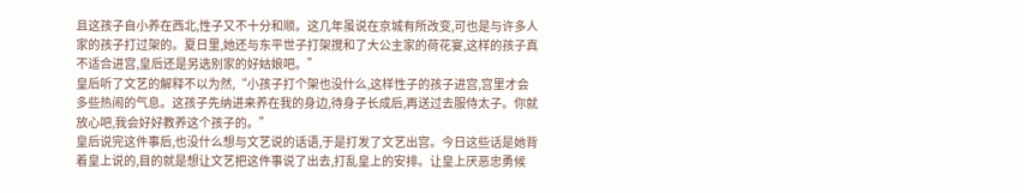且这孩子自小养在西北,性子又不十分和顺。这几年虽说在京城有所改变,可也是与许多人家的孩子打过架的。夏日里,她还与东平世子打架搅和了大公主家的荷花宴,这样的孩子真不适合进宫,皇后还是另选别家的好姑娘吧。”
皇后听了文艺的解释不以为然,“小孩子打个架也没什么,这样性子的孩子进宫,宫里才会多些热闹的气息。这孩子先纳进来养在我的身边,待身子长成后,再送过去服侍太子。你就放心吧,我会好好教养这个孩子的。”
皇后说完这件事后,也没什么想与文艺说的话语,于是打发了文艺出宫。今日这些话是她背着皇上说的,目的就是想让文艺把这件事说了出去,打乱皇上的安排。让皇上厌恶忠勇候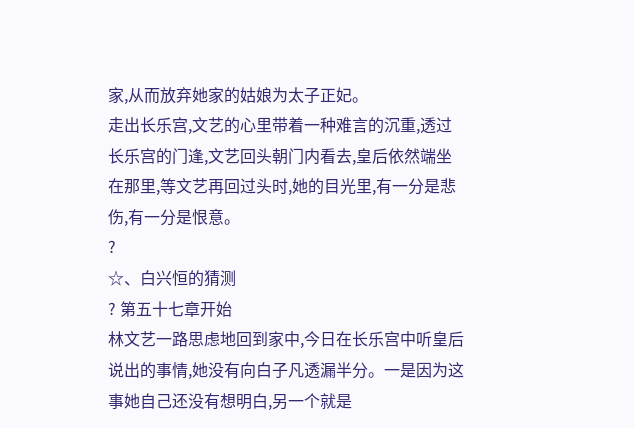家,从而放弃她家的姑娘为太子正妃。
走出长乐宫,文艺的心里带着一种难言的沉重,透过长乐宫的门逢,文艺回头朝门内看去,皇后依然端坐在那里,等文艺再回过头时,她的目光里,有一分是悲伤,有一分是恨意。
?
☆、白兴恒的猜测
? 第五十七章开始
林文艺一路思虑地回到家中,今日在长乐宫中听皇后说出的事情,她没有向白子凡透漏半分。一是因为这事她自己还没有想明白,另一个就是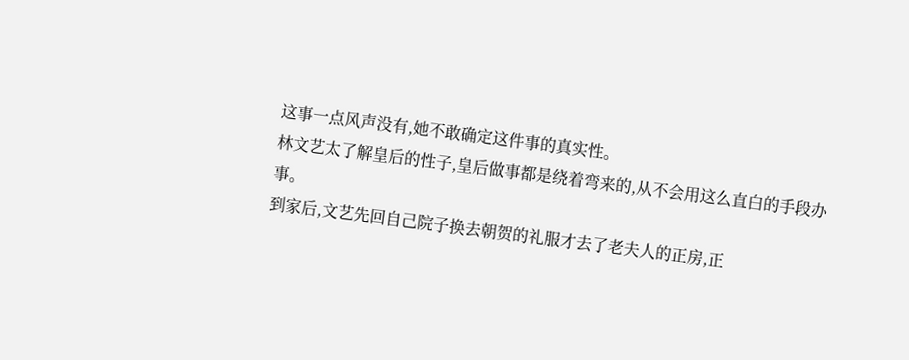这事一点风声没有,她不敢确定这件事的真实性。
林文艺太了解皇后的性子,皇后做事都是绕着弯来的,从不会用这么直白的手段办事。
到家后,文艺先回自己院子换去朝贺的礼服才去了老夫人的正房,正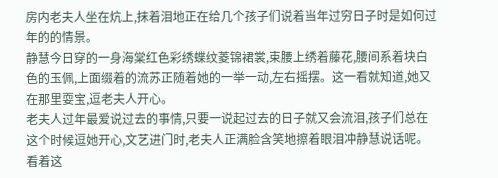房内老夫人坐在炕上,抹着泪地正在给几个孩子们说着当年过穷日子时是如何过年的的情景。
静慧今日穿的一身海棠红色彩绣蝶纹菱锦裙裳,束腰上绣着藤花,腰间系着块白色的玉佩,上面缀着的流苏正随着她的一举一动,左右摇摆。这一看就知道,她又在那里耍宝,逗老夫人开心。
老夫人过年最爱说过去的事情,只要一说起过去的日子就又会流泪,孩子们总在这个时候逗她开心,文艺进门时,老夫人正满脸含笑地擦着眼泪冲静慧说话呢。
看着这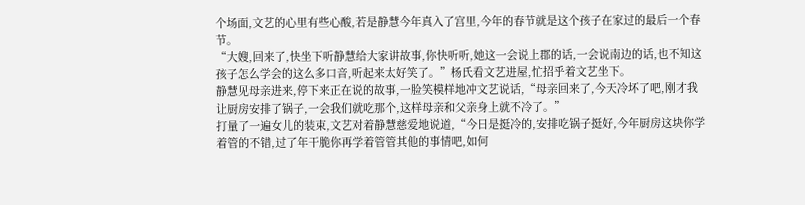个场面,文艺的心里有些心酸,若是静慧今年真入了宫里,今年的春节就是这个孩子在家过的最后一个春节。
“大嫂,回来了,快坐下听静慧给大家讲故事,你快听听,她这一会说上郡的话,一会说南边的话,也不知这孩子怎么学会的这么多口音,听起来太好笑了。”杨氏看文艺进屋,忙招乎着文艺坐下。
静慧见母亲进来,停下来正在说的故事,一脸笑模样地冲文艺说话,“母亲回来了,今天冷坏了吧,刚才我让厨房安排了锅子,一会我们就吃那个,这样母亲和父亲身上就不冷了。”
打量了一遍女儿的装束,文艺对着静慧慈爱地说道,“今日是挺冷的,安排吃锅子挺好,今年厨房这块你学着管的不错,过了年干脆你再学着管管其他的事情吧,如何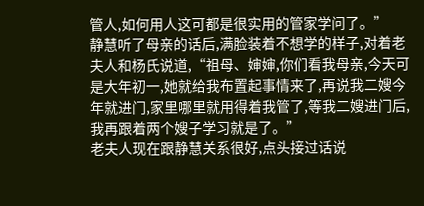管人,如何用人这可都是很实用的管家学问了。”
静慧听了母亲的话后,满脸装着不想学的样子,对着老夫人和杨氏说道,“祖母、婶婶,你们看我母亲,今天可是大年初一,她就给我布置起事情来了,再说我二嫂今年就进门,家里哪里就用得着我管了,等我二嫂进门后,我再跟着两个嫂子学习就是了。”
老夫人现在跟静慧关系很好,点头接过话说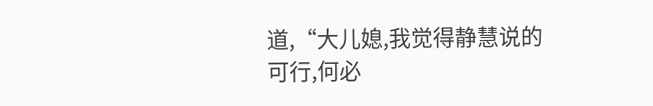道,“大儿媳,我觉得静慧说的可行,何必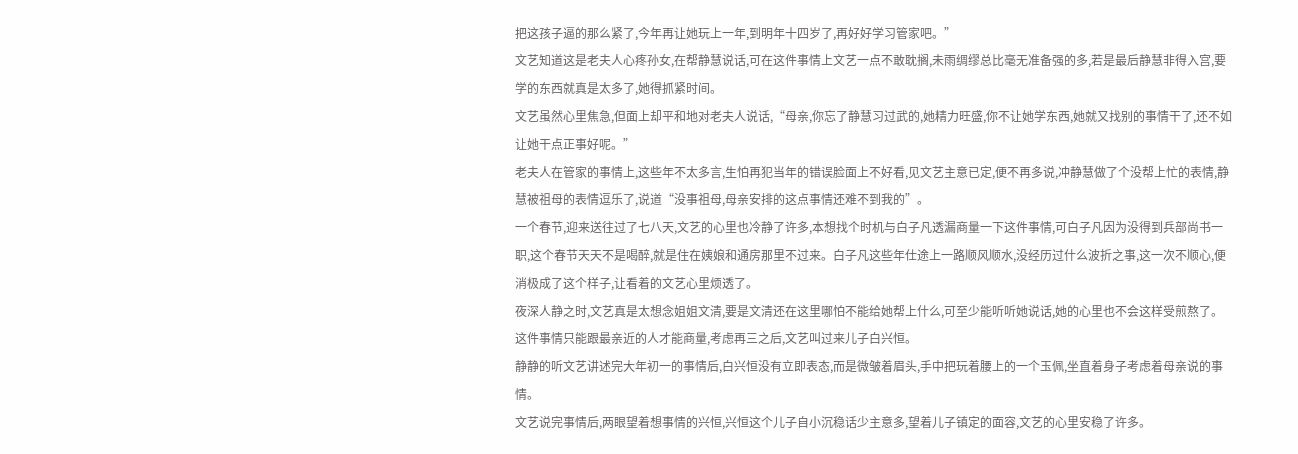把这孩子逼的那么紧了,今年再让她玩上一年,到明年十四岁了,再好好学习管家吧。”
文艺知道这是老夫人心疼孙女,在帮静慧说话,可在这件事情上文艺一点不敢耽搁,未雨绸缪总比毫无准备强的多,若是最后静慧非得入宫,要学的东西就真是太多了,她得抓紧时间。
文艺虽然心里焦急,但面上却平和地对老夫人说话,“母亲,你忘了静慧习过武的,她精力旺盛,你不让她学东西,她就又找别的事情干了,还不如让她干点正事好呢。”
老夫人在管家的事情上,这些年不太多言,生怕再犯当年的错误脸面上不好看,见文艺主意已定,便不再多说,冲静慧做了个没帮上忙的表情,静慧被祖母的表情逗乐了,说道“没事祖母,母亲安排的这点事情还难不到我的”。
一个春节,迎来送往过了七八天,文艺的心里也冷静了许多,本想找个时机与白子凡透漏商量一下这件事情,可白子凡因为没得到兵部尚书一职,这个春节天天不是喝醉,就是住在姨娘和通房那里不过来。白子凡这些年仕途上一路顺风顺水,没经历过什么波折之事,这一次不顺心,便消极成了这个样子,让看着的文艺心里烦透了。
夜深人静之时,文艺真是太想念姐姐文清,要是文清还在这里哪怕不能给她帮上什么,可至少能听听她说话,她的心里也不会这样受煎熬了。这件事情只能跟最亲近的人才能商量,考虑再三之后,文艺叫过来儿子白兴恒。
静静的听文艺讲述完大年初一的事情后,白兴恒没有立即表态,而是微皱着眉头,手中把玩着腰上的一个玉佩,坐直着身子考虑着母亲说的事情。
文艺说完事情后,两眼望着想事情的兴恒,兴恒这个儿子自小沉稳话少主意多,望着儿子镇定的面容,文艺的心里安稳了许多。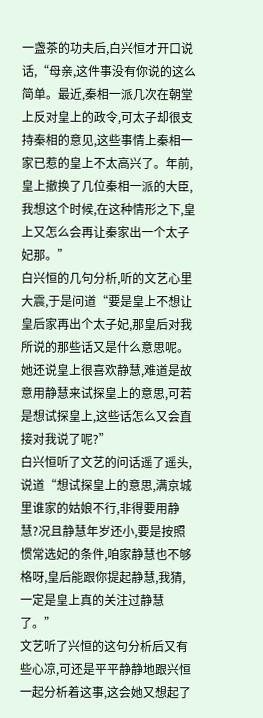一盏茶的功夫后,白兴恒才开口说话,“母亲,这件事没有你说的这么简单。最近,秦相一派几次在朝堂上反对皇上的政令,可太子却很支持秦相的意见,这些事情上秦相一家已惹的皇上不太高兴了。年前,皇上撤换了几位秦相一派的大臣,我想这个时候,在这种情形之下,皇上又怎么会再让秦家出一个太子妃那。”
白兴恒的几句分析,听的文艺心里大震,于是问道“要是皇上不想让皇后家再出个太子妃,那皇后对我所说的那些话又是什么意思呢。她还说皇上很喜欢静慧,难道是故意用静慧来试探皇上的意思,可若是想试探皇上,这些话怎么又会直接对我说了呢?”
白兴恒听了文艺的问话遥了遥头,说道“想试探皇上的意思,满京城里谁家的姑娘不行,非得要用静慧?况且静慧年岁还小,要是按照惯常选妃的条件,咱家静慧也不够格呀,皇后能跟你提起静慧,我猜,一定是皇上真的关注过静慧了。”
文艺听了兴恒的这句分析后又有些心凉,可还是平平静静地跟兴恒一起分析着这事,这会她又想起了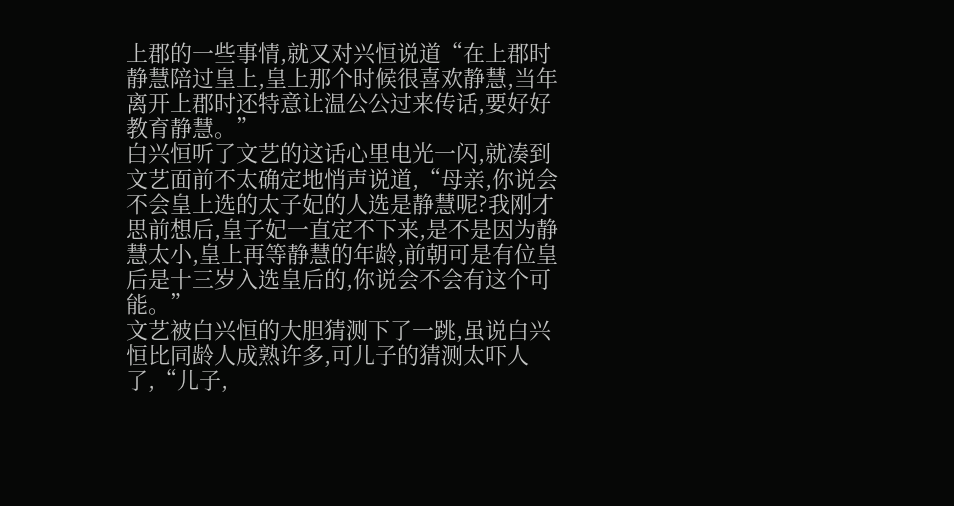上郡的一些事情,就又对兴恒说道“在上郡时静慧陪过皇上,皇上那个时候很喜欢静慧,当年离开上郡时还特意让温公公过来传话,要好好教育静慧。”
白兴恒听了文艺的这话心里电光一闪,就凑到文艺面前不太确定地悄声说道,“母亲,你说会不会皇上选的太子妃的人选是静慧呢?我刚才思前想后,皇子妃一直定不下来,是不是因为静慧太小,皇上再等静慧的年龄,前朝可是有位皇后是十三岁入选皇后的,你说会不会有这个可能。”
文艺被白兴恒的大胆猜测下了一跳,虽说白兴恒比同龄人成熟许多,可儿子的猜测太吓人了,“儿子,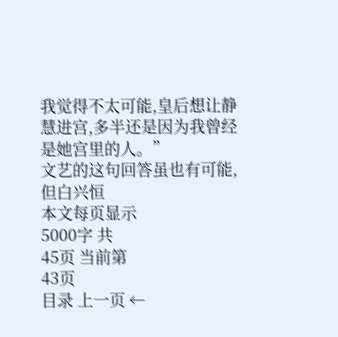我觉得不太可能,皇后想让静慧进宫,多半还是因为我曾经是她宫里的人。”
文艺的这句回答虽也有可能,但白兴恒
本文每页显示
5000字 共
45页 当前第
43页
目录 上一页 ←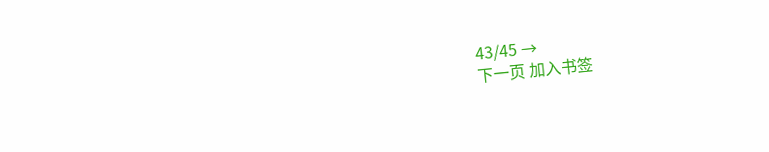43/45 →
下一页 加入书签